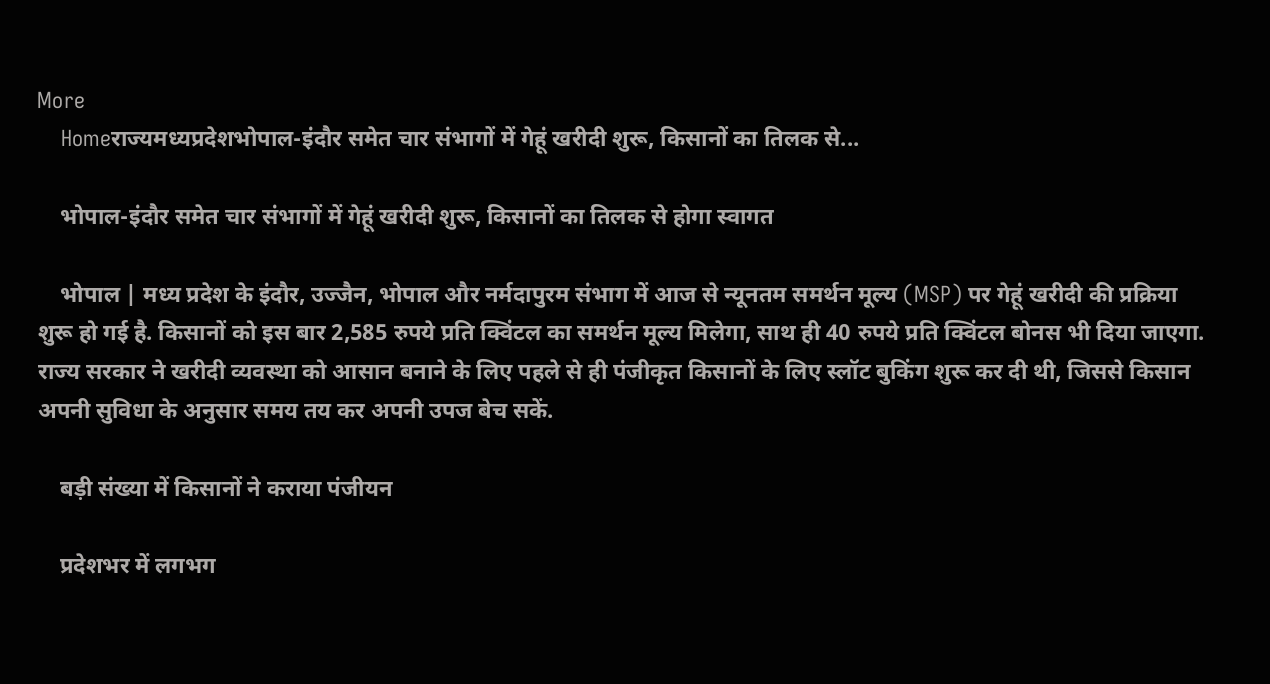More
    Homeराज्यमध्यप्रदेशभोपाल-इंदौर समेत चार संभागों में गेहूं खरीदी शुरू, किसानों का तिलक से...

    भोपाल-इंदौर समेत चार संभागों में गेहूं खरीदी शुरू, किसानों का तिलक से होगा स्वागत

    भोपाल | मध्य प्रदेश के इंदौर, उज्जैन, भोपाल और नर्मदापुरम संभाग में आज से न्यूनतम समर्थन मूल्य (MSP) पर गेहूं खरीदी की प्रक्रिया शुरू हो गई है. किसानों को इस बार 2,585 रुपये प्रति क्विंटल का समर्थन मूल्य मिलेगा, साथ ही 40 रुपये प्रति क्विंटल बोनस भी दिया जाएगा. राज्य सरकार ने खरीदी व्यवस्था को आसान बनाने के लिए पहले से ही पंजीकृत किसानों के लिए स्लॉट बुकिंग शुरू कर दी थी, जिससे किसान अपनी सुविधा के अनुसार समय तय कर अपनी उपज बेच सकें.

    बड़ी संख्या में किसानों ने कराया पंजीयन

    प्रदेशभर में लगभग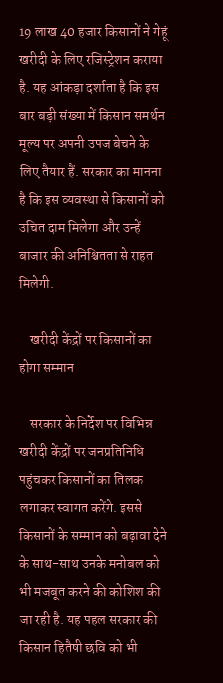19 लाख 40 हजार किसानों ने गेहूं खरीदी के लिए रजिस्ट्रेशन कराया है. यह आंकड़ा दर्शाता है कि इस बार बड़ी संख्या में किसान समर्थन मूल्य पर अपनी उपज बेचने के लिए तैयार हैं. सरकार का मानना है कि इस व्यवस्था से किसानों को उचित दाम मिलेगा और उन्हें बाजार की अनिश्चितता से राहत मिलेगी.

    खरीदी केंद्रों पर किसानों का होगा सम्मान

    सरकार के निर्देश पर विभिन्न खरीदी केंद्रों पर जनप्रतिनिधि पहुंचकर किसानों का तिलक लगाकर स्वागत करेंगे. इससे किसानों के सम्मान को बढ़ावा देने के साथ-साथ उनके मनोबल को भी मजबूत करने की कोशिश की जा रही है. यह पहल सरकार की किसान हितैषी छवि को भी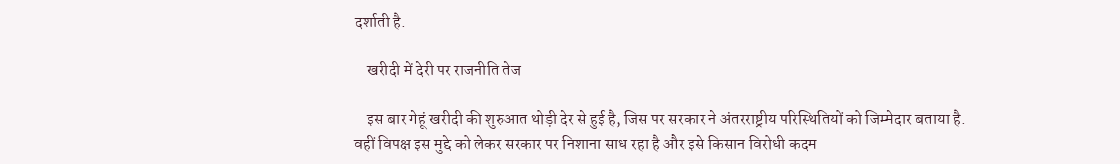दर्शाती है.

    खरीदी में देरी पर राजनीति तेज

    इस बार गेहूं खरीदी की शुरुआत थोड़ी देर से हुई है, जिस पर सरकार ने अंतरराष्ट्रीय परिस्थितियों को जिम्मेदार बताया है. वहीं विपक्ष इस मुद्दे को लेकर सरकार पर निशाना साध रहा है और इसे किसान विरोधी कदम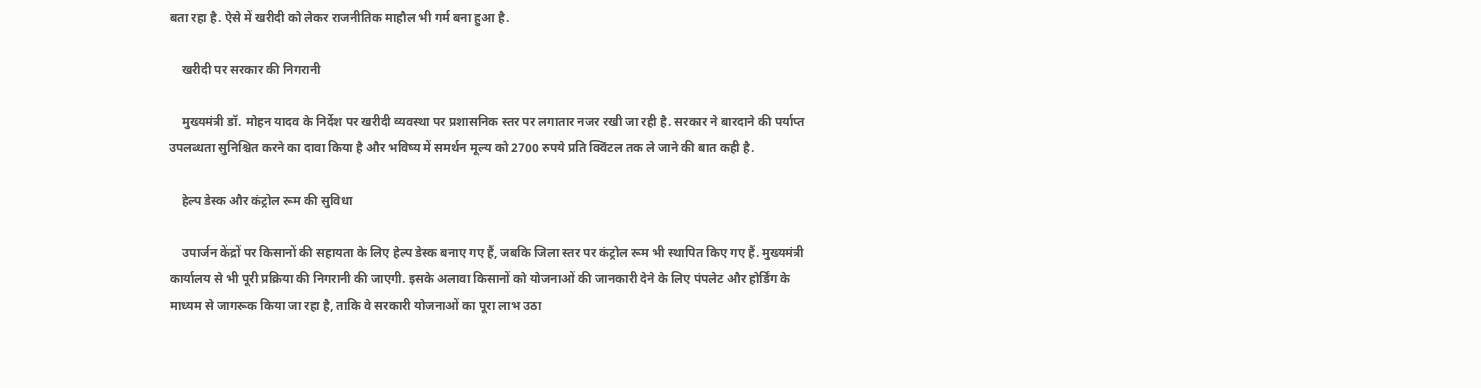बता रहा है. ऐसे में खरीदी को लेकर राजनीतिक माहौल भी गर्म बना हुआ है.

    खरीदी पर सरकार की निगरानी

    मुख्यमंत्री डॉ. मोहन यादव के निर्देश पर खरीदी व्यवस्था पर प्रशासनिक स्तर पर लगातार नजर रखी जा रही है. सरकार ने बारदाने की पर्याप्त उपलब्धता सुनिश्चित करने का दावा किया है और भविष्य में समर्थन मूल्य को 2700 रुपये प्रति क्विंटल तक ले जाने की बात कही है.

    हेल्प डेस्क और कंट्रोल रूम की सुविधा

    उपार्जन केंद्रों पर किसानों की सहायता के लिए हेल्प डेस्क बनाए गए हैं, जबकि जिला स्तर पर कंट्रोल रूम भी स्थापित किए गए हैं. मुख्यमंत्री कार्यालय से भी पूरी प्रक्रिया की निगरानी की जाएगी. इसके अलावा किसानों को योजनाओं की जानकारी देने के लिए पंपलेट और होर्डिंग के माध्यम से जागरूक किया जा रहा है, ताकि वे सरकारी योजनाओं का पूरा लाभ उठा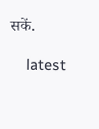सकें.

    latest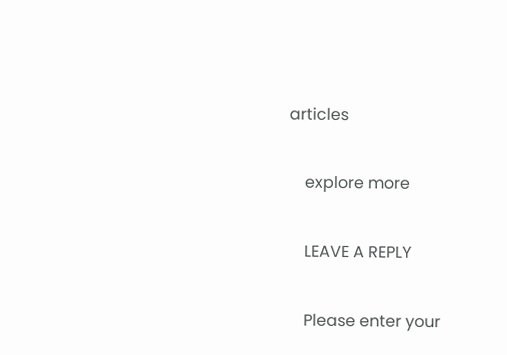articles

    explore more

    LEAVE A REPLY

    Please enter your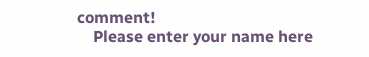comment!
    Please enter your name here